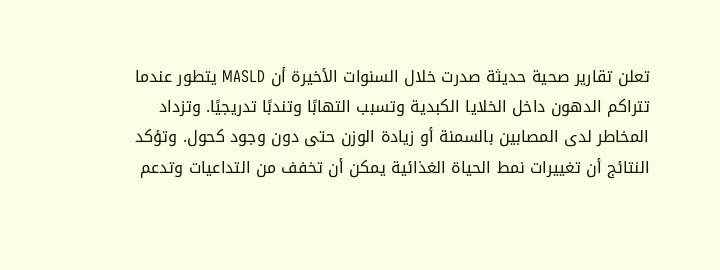تعلن تقارير صحية حديثة صدرت خلال السنوات الأخيرة أن MASLD يتطور عندما تتراكم الدهون داخل الخلايا الكبدية وتسبب التهابًا وتندبًا تدريجيًا. وتزداد المخاطر لدى المصابين بالسمنة أو زيادة الوزن حتى دون وجود كحول. وتؤكد النتائج أن تغييرات نمط الحياة الغذائية يمكن أن تخفف من التداعيات وتدعم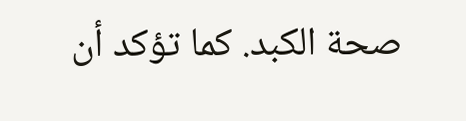صحة الكبد. كما تؤكد أن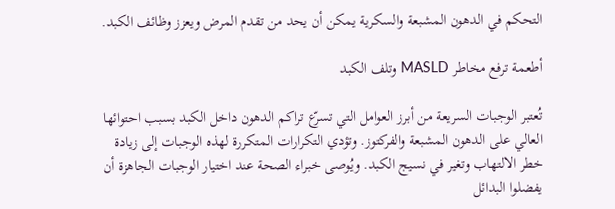التحكم في الدهون المشبعة والسكرية يمكن أن يحد من تقدم المرض ويعزز وظائف الكبد.

أطعمة ترفع مخاطر MASLD وتلف الكبد

تُعتبر الوجبات السريعة من أبرز العوامل التي تسرّع تراكم الدهون داخل الكبد بسبب احتوائها العالي على الدهون المشبعة والفركتوز. وتؤدي التكرارات المتكررة لهذه الوجبات إلى زيادة خطر الالتهاب وتغير في نسيج الكبد. ويُوصى خبراء الصحة عند اختيار الوجبات الجاهزة أن يفضلوا البدائل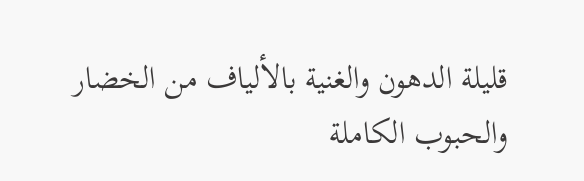قليلة الدهون والغنية بالألياف من الخضار والحبوب الكاملة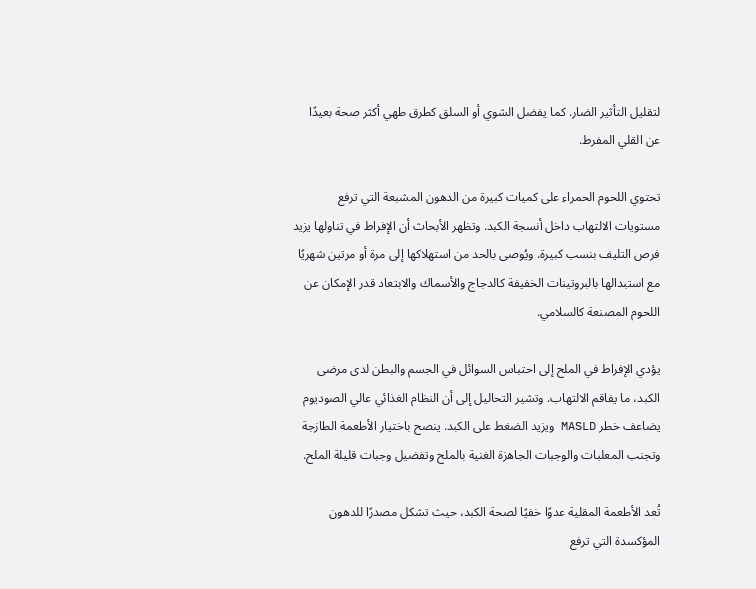لتقليل التأثير الضار. كما يفضل الشوي أو السلق كطرق طهي أكثر صحة بعيدًا عن القلي المفرط.

تحتوي اللحوم الحمراء على كميات كبيرة من الدهون المشبعة التي ترفع مستويات الالتهاب داخل أنسجة الكبد. وتظهر الأبحاث أن الإفراط في تناولها يزيد فرص التليف بنسب كبيرة. ويُوصى بالحد من استهلاكها إلى مرة أو مرتين شهريًا مع استبدالها بالبروتينات الخفيفة كالدجاج والأسماك والابتعاد قدر الإمكان عن اللحوم المصنعة كالسلامي.

يؤدي الإفراط في الملح إلى احتباس السوائل في الجسم والبطن لدى مرضى الكبد، ما يفاقم الالتهاب. وتشير التحاليل إلى أن النظام الغذائي عالي الصوديوم يضاعف خطر MASLD ويزيد الضغط على الكبد. ينصح باختيار الأطعمة الطازجة وتجنب المعلبات والوجبات الجاهزة الغنية بالملح وتفضيل وجبات قليلة الملح.

تُعد الأطعمة المقلية عدوًا خفيًا لصحة الكبد، حيث تشكل مصدرًا للدهون المؤكسدة التي ترفع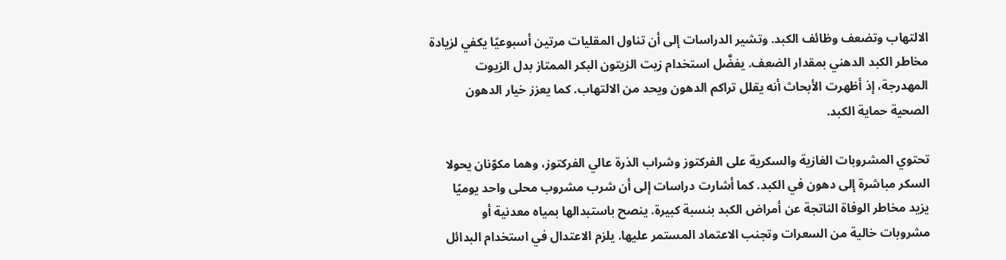الالتهاب وتضعف وظائف الكبد. وتشير الدراسات إلى أن تناول المقليات مرتين أسبوعيًا يكفي لزيادة مخاطر الكبد الدهني بمقدار الضعف. يفضَّل استخدام زيت الزيتون البكر الممتاز بدل الزيوت المهدرجة، إذ أظهرت الأبحاث أنه يقلل تراكم الدهون ويحد من الالتهاب. كما يعزز خيار الدهون الصحية حماية الكبد.

تحتوي المشروبات الغازية والسكرية على الفركتوز وشراب الذرة عالي الفركتوز، وهما مكوّنان يحولا السكر مباشرة إلى دهون في الكبد. كما أشارت دراسات إلى أن شرب مشروب محلى واحد يوميًا يزيد مخاطر الوفاة الناتجة عن أمراض الكبد بنسبة كبيرة. ينصح باستبدالها بمياه معدنية أو مشروبات خالية من السعرات وتجنب الاعتماد المستمر عليها. يلزم الاعتدال في استخدام البدائل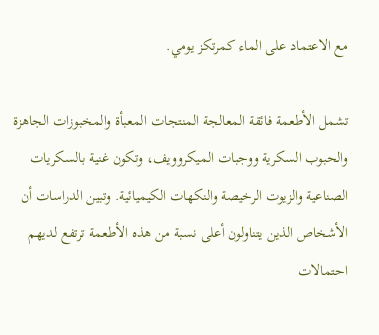مع الاعتماد على الماء كمرتكز يومي.

تشمل الأطعمة فائقة المعالجة المنتجات المعبأة والمخبوزات الجاهزة والحبوب السكرية ووجبات الميكروويف، وتكون غنية بالسكريات الصناعية والزيوت الرخيصة والنكهات الكيميائية. وتبين الدراسات أن الأشخاص الذين يتناولون أعلى نسبة من هذه الأطعمة ترتفع لديهم احتمالات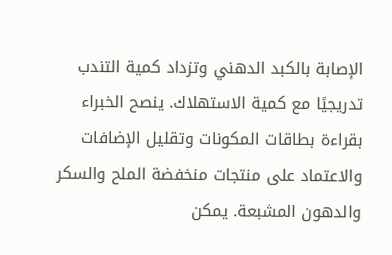الإصابة بالكبد الدهني وتزداد كمية التندب تدريجيًا مع كمية الاستهلاك. ينصح الخبراء بقراءة بطاقات المكونات وتقليل الإضافات والاعتماد على منتجات منخفضة الملح والسكر والدهون المشبعة. يمكن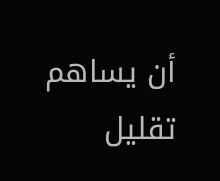أن يساهم تقليل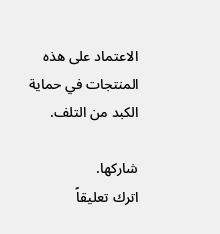الاعتماد على هذه المنتجات في حماية الكبد من التلف.

شاركها.
اترك تعليقاً